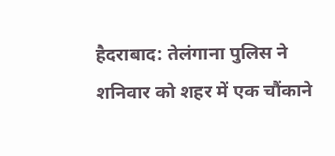हैदराबाद: तेलंगाना पुलिस ने शनिवार को शहर में एक चौंकाने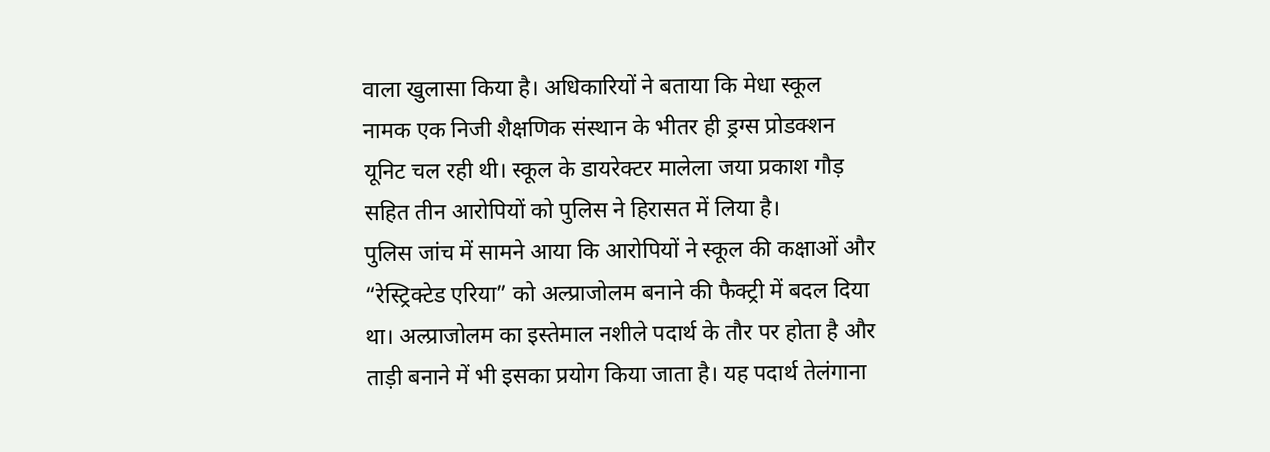वाला खुलासा किया है। अधिकारियों ने बताया कि मेधा स्कूल नामक एक निजी शैक्षणिक संस्थान के भीतर ही ड्रग्स प्रोडक्शन यूनिट चल रही थी। स्कूल के डायरेक्टर मालेला जया प्रकाश गौड़ सहित तीन आरोपियों को पुलिस ने हिरासत में लिया है।
पुलिस जांच में सामने आया कि आरोपियों ने स्कूल की कक्षाओं और “रेस्ट्रिक्टेड एरिया” को अल्प्राजोलम बनाने की फैक्ट्री में बदल दिया था। अल्प्राजोलम का इस्तेमाल नशीले पदार्थ के तौर पर होता है और ताड़ी बनाने में भी इसका प्रयोग किया जाता है। यह पदार्थ तेलंगाना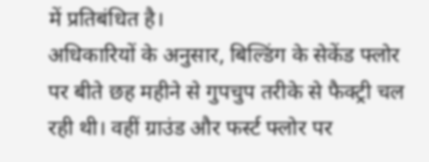में प्रतिबंधित है।
अधिकारियों के अनुसार, बिल्डिंग के सेकेंड फ्लोर पर बीते छह महीने से गुपचुप तरीके से फैक्ट्री चल रही थी। वहीं ग्राउंड और फर्स्ट फ्लोर पर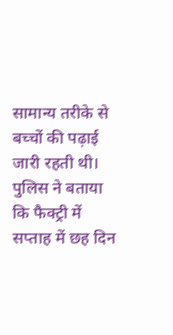सामान्य तरीके से बच्चों की पढ़ाई जारी रहती थी। पुलिस ने बताया कि फैक्ट्री में सप्ताह में छह दिन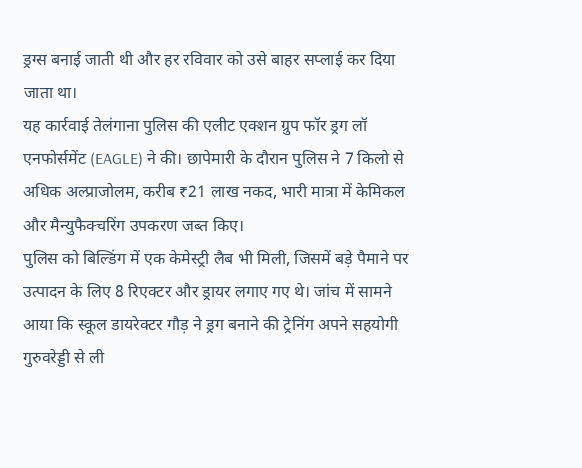ड्रग्स बनाई जाती थी और हर रविवार को उसे बाहर सप्लाई कर दिया जाता था।
यह कार्रवाई तेलंगाना पुलिस की एलीट एक्शन ग्रुप फॉर ड्रग लॉ एनफोर्समेंट (EAGLE) ने की। छापेमारी के दौरान पुलिस ने 7 किलो से अधिक अल्प्राजोलम, करीब ₹21 लाख नकद, भारी मात्रा में केमिकल और मैन्युफैक्चरिंग उपकरण जब्त किए।
पुलिस को बिल्डिंग में एक केमेस्ट्री लैब भी मिली, जिसमें बड़े पैमाने पर उत्पादन के लिए 8 रिएक्टर और ड्रायर लगाए गए थे। जांच में सामने आया कि स्कूल डायरेक्टर गौड़ ने ड्रग बनाने की ट्रेनिंग अपने सहयोगी गुरुवरेड्डी से ली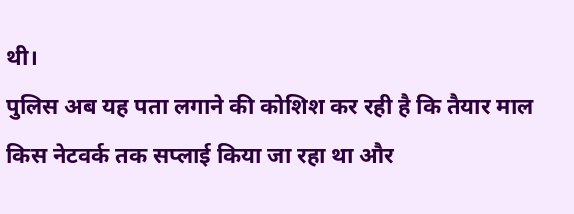थी।
पुलिस अब यह पता लगाने की कोशिश कर रही है कि तैयार माल किस नेटवर्क तक सप्लाई किया जा रहा था और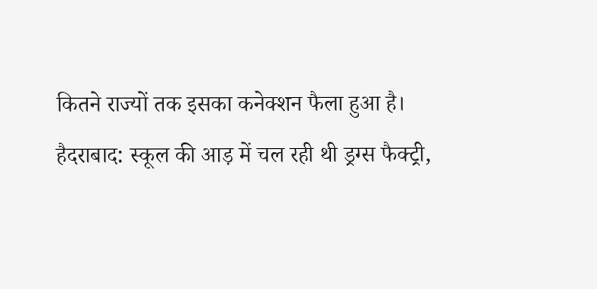कितने राज्यों तक इसका कनेक्शन फैला हुआ है।
हैदराबाद: स्कूल की आड़ में चल रही थी ड्रग्स फैक्ट्री,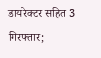डायरेक्टर सहित 3 गिरफ्तार;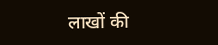लाखों की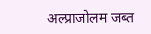अल्प्राजोलम जब्त